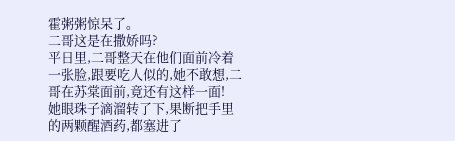霍粥粥惊呆了。
二哥这是在撒娇吗?
平日里,二哥整天在他们面前冷着一张脸,跟要吃人似的,她不敢想,二哥在苏棠面前,竟还有这样一面!
她眼珠子滴溜转了下,果断把手里的两颗醒酒药,都塞进了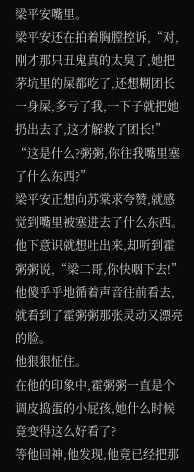梁平安嘴里。
梁平安还在拍着胸膛控诉,“对,刚才那只丑鬼真的太臭了,她把茅坑里的屎都吃了,还想糊团长一身屎,多亏了我,一下子就把她扔出去了,这才解救了团长!”
“这是什么?粥粥,你往我嘴里塞了什么东西?”
梁平安正想向苏棠求夸赞,就感觉到嘴里被塞进去了什么东西。
他下意识就想吐出来,却听到霍粥粥说,“梁二哥,你快咽下去!”
他傻乎乎地循着声音往前看去,就看到了霍粥粥那张灵动又漂亮的脸。
他狠狠怔住。
在他的印象中,霍粥粥一直是个调皮捣蛋的小屁孩,她什么时候竟变得这么好看了?
等他回神,他发现,他竟已经把那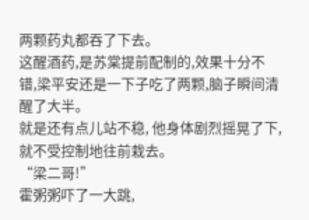两颗药丸都吞了下去。
这醒酒药,是苏棠提前配制的,效果十分不错,梁平安还是一下子吃了两颗,脑子瞬间清醒了大半。
就是还有点儿站不稳, 他身体剧烈摇晃了下,就不受控制地往前栽去。
“梁二哥!”
霍粥粥吓了一大跳,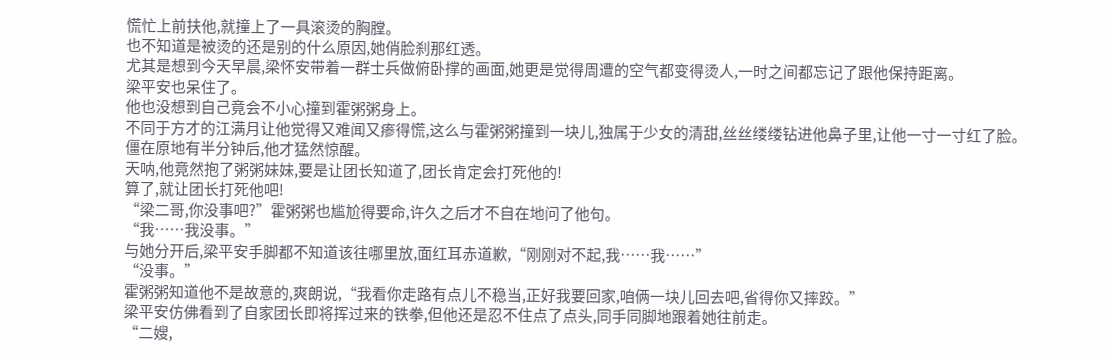慌忙上前扶他,就撞上了一具滚烫的胸膛。
也不知道是被烫的还是别的什么原因,她俏脸刹那红透。
尤其是想到今天早晨,梁怀安带着一群士兵做俯卧撑的画面,她更是觉得周遭的空气都变得烫人,一时之间都忘记了跟他保持距离。
梁平安也呆住了。
他也没想到自己竟会不小心撞到霍粥粥身上。
不同于方才的江满月让他觉得又难闻又瘆得慌,这么与霍粥粥撞到一块儿,独属于少女的清甜,丝丝缕缕钻进他鼻子里,让他一寸一寸红了脸。
僵在原地有半分钟后,他才猛然惊醒。
天呐,他竟然抱了粥粥妹妹,要是让团长知道了,团长肯定会打死他的!
算了,就让团长打死他吧!
“梁二哥,你没事吧?”霍粥粥也尴尬得要命,许久之后才不自在地问了他句。
“我……我没事。”
与她分开后,梁平安手脚都不知道该往哪里放,面红耳赤道歉,“刚刚对不起,我……我……”
“没事。”
霍粥粥知道他不是故意的,爽朗说,“我看你走路有点儿不稳当,正好我要回家,咱俩一块儿回去吧,省得你又摔跤。”
梁平安仿佛看到了自家团长即将挥过来的铁拳,但他还是忍不住点了点头,同手同脚地跟着她往前走。
“二嫂,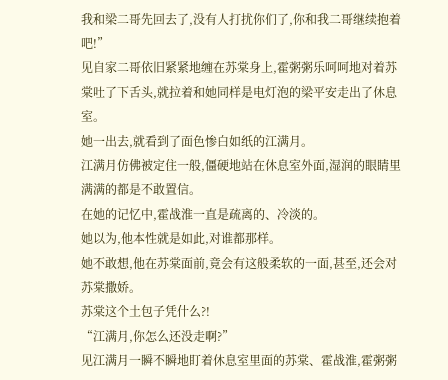我和梁二哥先回去了,没有人打扰你们了,你和我二哥继续抱着吧!”
见自家二哥依旧紧紧地缠在苏棠身上,霍粥粥乐呵呵地对着苏棠吐了下舌头,就拉着和她同样是电灯泡的梁平安走出了休息室。
她一出去,就看到了面色惨白如纸的江满月。
江满月仿佛被定住一般,僵硬地站在休息室外面,湿润的眼睛里满满的都是不敢置信。
在她的记忆中,霍战淮一直是疏离的、冷淡的。
她以为,他本性就是如此,对谁都那样。
她不敢想,他在苏棠面前,竟会有这般柔软的一面,甚至,还会对苏棠撒娇。
苏棠这个土包子凭什么?!
“江满月,你怎么还没走啊?”
见江满月一瞬不瞬地盯着休息室里面的苏棠、霍战淮,霍粥粥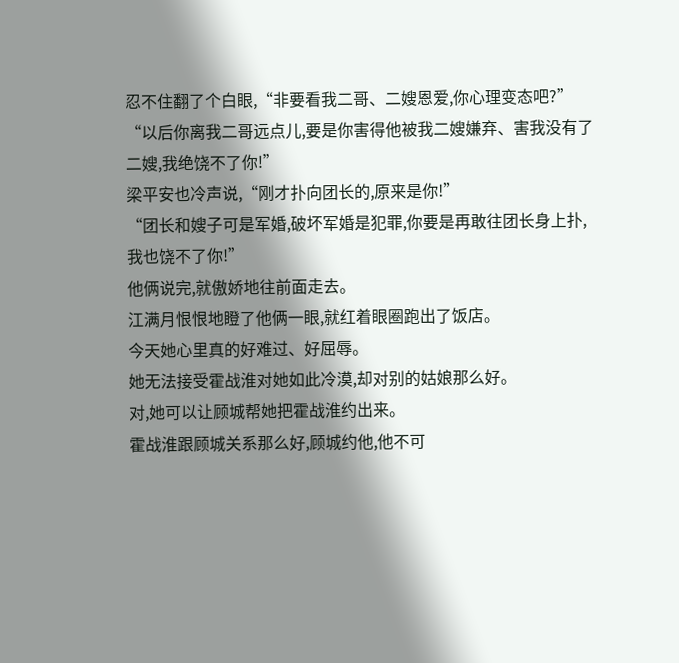忍不住翻了个白眼,“非要看我二哥、二嫂恩爱,你心理变态吧?”
“以后你离我二哥远点儿,要是你害得他被我二嫂嫌弃、害我没有了二嫂,我绝饶不了你!”
梁平安也冷声说,“刚才扑向团长的,原来是你!”
“团长和嫂子可是军婚,破坏军婚是犯罪,你要是再敢往团长身上扑,我也饶不了你!”
他俩说完,就傲娇地往前面走去。
江满月恨恨地瞪了他俩一眼,就红着眼圈跑出了饭店。
今天她心里真的好难过、好屈辱。
她无法接受霍战淮对她如此冷漠,却对别的姑娘那么好。
对,她可以让顾城帮她把霍战淮约出来。
霍战淮跟顾城关系那么好,顾城约他,他不可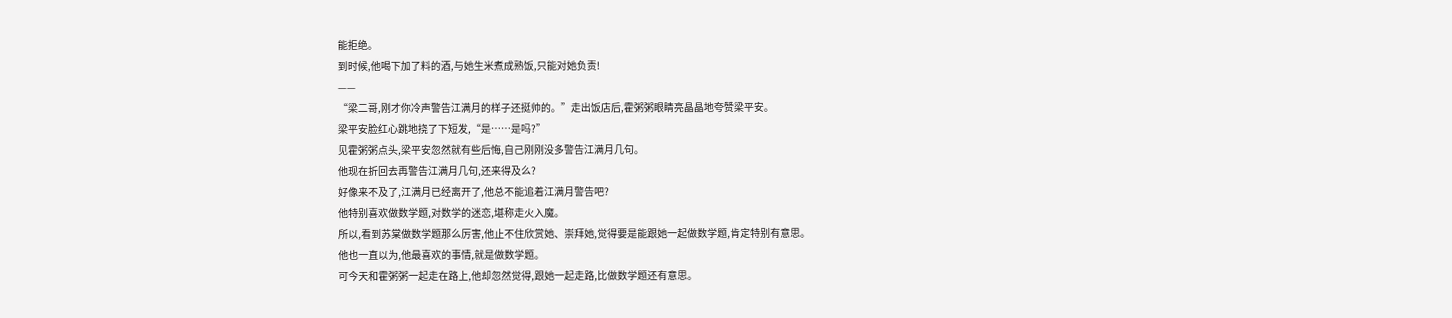能拒绝。
到时候,他喝下加了料的酒,与她生米煮成熟饭,只能对她负责!
——
“梁二哥,刚才你冷声警告江满月的样子还挺帅的。”走出饭店后,霍粥粥眼睛亮晶晶地夸赞梁平安。
梁平安脸红心跳地挠了下短发,“是……是吗?”
见霍粥粥点头,梁平安忽然就有些后悔,自己刚刚没多警告江满月几句。
他现在折回去再警告江满月几句,还来得及么?
好像来不及了,江满月已经离开了,他总不能追着江满月警告吧?
他特别喜欢做数学题,对数学的迷恋,堪称走火入魔。
所以,看到苏棠做数学题那么厉害,他止不住欣赏她、崇拜她,觉得要是能跟她一起做数学题,肯定特别有意思。
他也一直以为,他最喜欢的事情,就是做数学题。
可今天和霍粥粥一起走在路上,他却忽然觉得,跟她一起走路,比做数学题还有意思。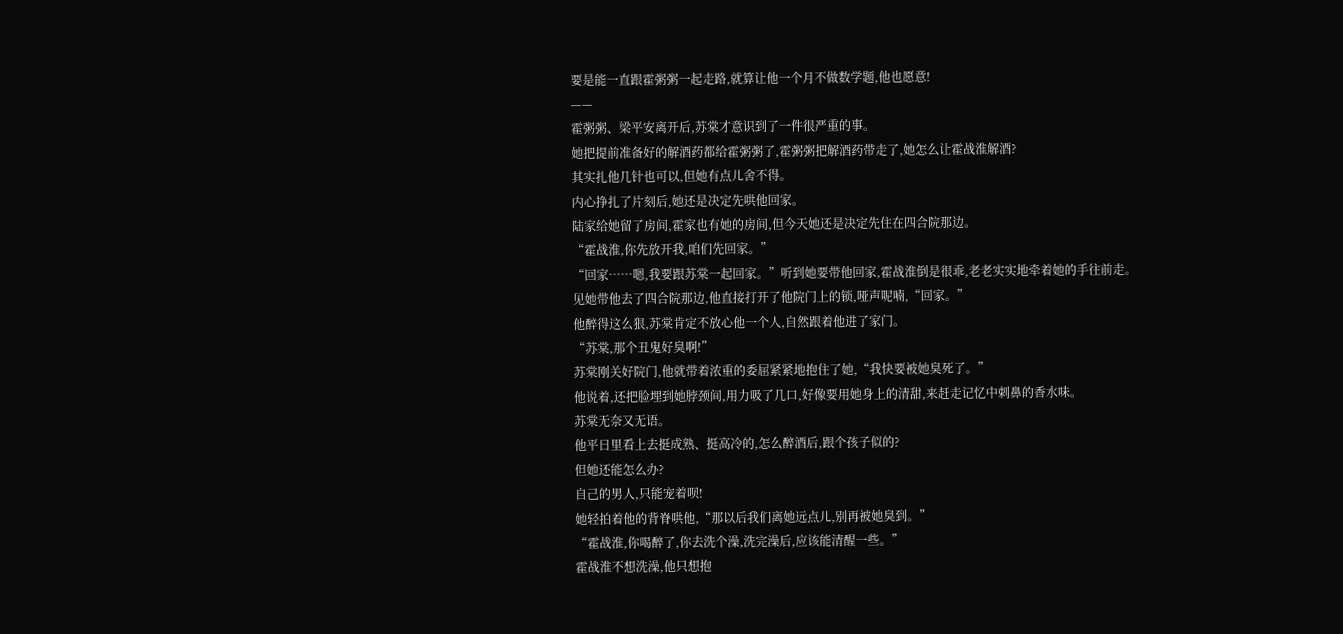要是能一直跟霍粥粥一起走路,就算让他一个月不做数学题,他也愿意!
——
霍粥粥、梁平安离开后,苏棠才意识到了一件很严重的事。
她把提前准备好的解酒药都给霍粥粥了,霍粥粥把解酒药带走了,她怎么让霍战淮解酒?
其实扎他几针也可以,但她有点儿舍不得。
内心挣扎了片刻后,她还是决定先哄他回家。
陆家给她留了房间,霍家也有她的房间,但今天她还是决定先住在四合院那边。
“霍战淮,你先放开我,咱们先回家。”
“回家……嗯,我要跟苏棠一起回家。”听到她要带他回家,霍战淮倒是很乖,老老实实地牵着她的手往前走。
见她带他去了四合院那边,他直接打开了他院门上的锁,哑声呢喃,“回家。”
他醉得这么狠,苏棠肯定不放心他一个人,自然跟着他进了家门。
“苏棠,那个丑鬼好臭啊!”
苏棠刚关好院门,他就带着浓重的委屈紧紧地抱住了她,“我快要被她臭死了。”
他说着,还把脸埋到她脖颈间,用力吸了几口,好像要用她身上的清甜,来赶走记忆中刺鼻的香水味。
苏棠无奈又无语。
他平日里看上去挺成熟、挺高冷的,怎么醉酒后,跟个孩子似的?
但她还能怎么办?
自己的男人,只能宠着呗!
她轻拍着他的背脊哄他,“那以后我们离她远点儿,别再被她臭到。”
“霍战淮,你喝醉了,你去洗个澡,洗完澡后,应该能清醒一些。”
霍战淮不想洗澡,他只想抱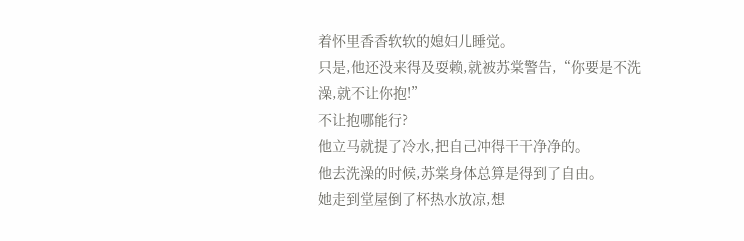着怀里香香软软的媳妇儿睡觉。
只是,他还没来得及耍赖,就被苏棠警告,“你要是不洗澡,就不让你抱!”
不让抱哪能行?
他立马就提了冷水,把自己冲得干干净净的。
他去洗澡的时候,苏棠身体总算是得到了自由。
她走到堂屋倒了杯热水放凉,想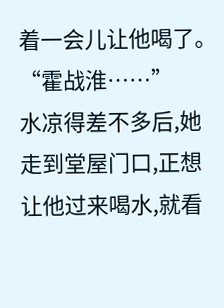着一会儿让他喝了。
“霍战淮……”
水凉得差不多后,她走到堂屋门口,正想让他过来喝水,就看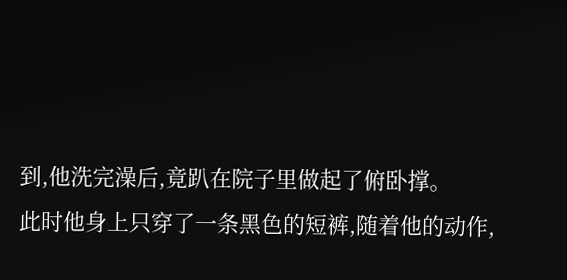到,他洗完澡后,竟趴在院子里做起了俯卧撑。
此时他身上只穿了一条黑色的短裤,随着他的动作,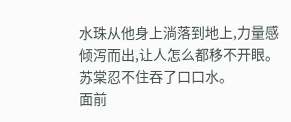水珠从他身上淌落到地上,力量感倾泻而出,让人怎么都移不开眼。
苏棠忍不住吞了口口水。
面前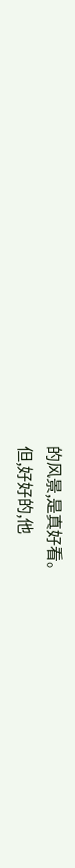的风景,是真好看。
但,好好的,他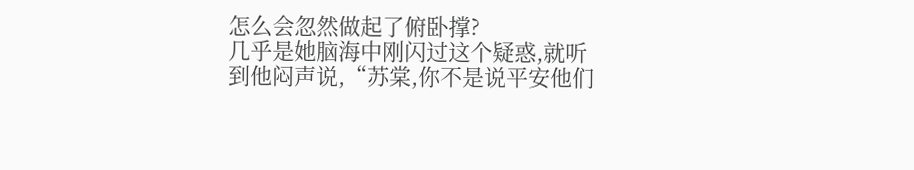怎么会忽然做起了俯卧撑?
几乎是她脑海中刚闪过这个疑惑,就听到他闷声说,“苏棠,你不是说平安他们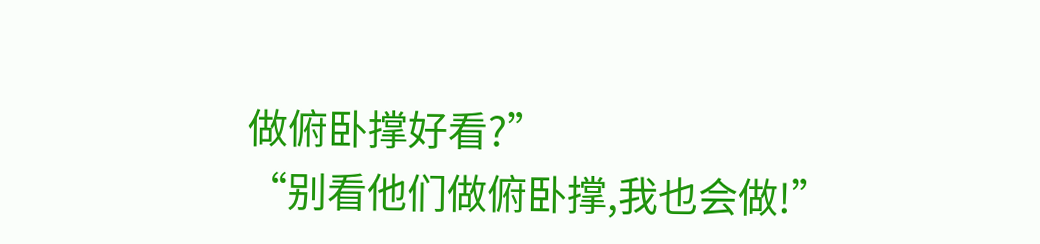做俯卧撑好看?”
“别看他们做俯卧撑,我也会做!”